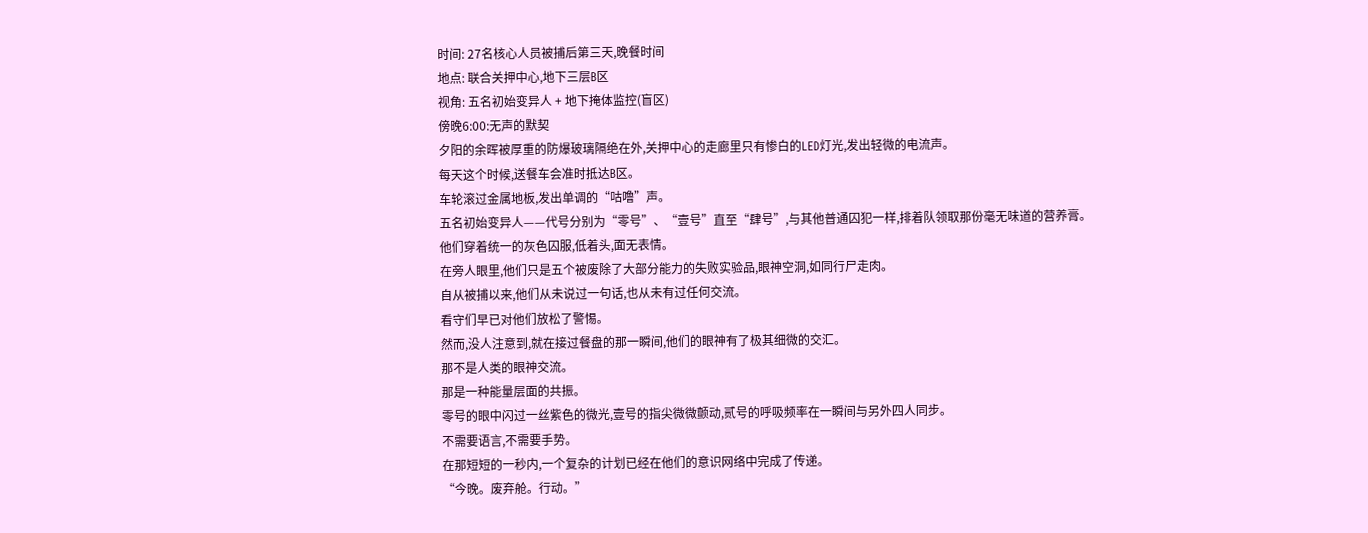时间: 27名核心人员被捕后第三天,晚餐时间
地点: 联合关押中心,地下三层B区
视角: 五名初始变异人 + 地下掩体监控(盲区)
傍晚6:00:无声的默契
夕阳的余晖被厚重的防爆玻璃隔绝在外,关押中心的走廊里只有惨白的LED灯光,发出轻微的电流声。
每天这个时候,送餐车会准时抵达B区。
车轮滚过金属地板,发出单调的“咕噜”声。
五名初始变异人——代号分别为“零号”、“壹号”直至“肆号”,与其他普通囚犯一样,排着队领取那份毫无味道的营养膏。
他们穿着统一的灰色囚服,低着头,面无表情。
在旁人眼里,他们只是五个被废除了大部分能力的失败实验品,眼神空洞,如同行尸走肉。
自从被捕以来,他们从未说过一句话,也从未有过任何交流。
看守们早已对他们放松了警惕。
然而,没人注意到,就在接过餐盘的那一瞬间,他们的眼神有了极其细微的交汇。
那不是人类的眼神交流。
那是一种能量层面的共振。
零号的眼中闪过一丝紫色的微光,壹号的指尖微微颤动,贰号的呼吸频率在一瞬间与另外四人同步。
不需要语言,不需要手势。
在那短短的一秒内,一个复杂的计划已经在他们的意识网络中完成了传递。
“今晚。废弃舱。行动。”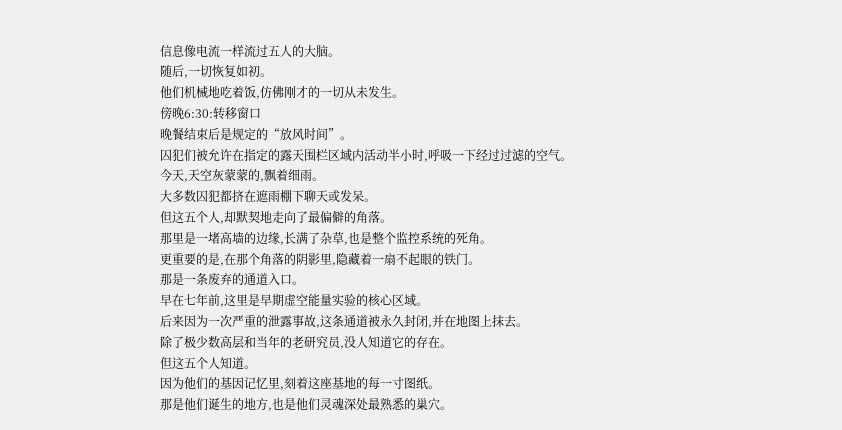信息像电流一样流过五人的大脑。
随后,一切恢复如初。
他们机械地吃着饭,仿佛刚才的一切从未发生。
傍晚6:30:转移窗口
晚餐结束后是规定的“放风时间”。
囚犯们被允许在指定的露天围栏区域内活动半小时,呼吸一下经过过滤的空气。
今天,天空灰蒙蒙的,飘着细雨。
大多数囚犯都挤在遮雨棚下聊天或发呆。
但这五个人,却默契地走向了最偏僻的角落。
那里是一堵高墙的边缘,长满了杂草,也是整个监控系统的死角。
更重要的是,在那个角落的阴影里,隐藏着一扇不起眼的铁门。
那是一条废弃的通道入口。
早在七年前,这里是早期虚空能量实验的核心区域。
后来因为一次严重的泄露事故,这条通道被永久封闭,并在地图上抹去。
除了极少数高层和当年的老研究员,没人知道它的存在。
但这五个人知道。
因为他们的基因记忆里,刻着这座基地的每一寸图纸。
那是他们诞生的地方,也是他们灵魂深处最熟悉的巢穴。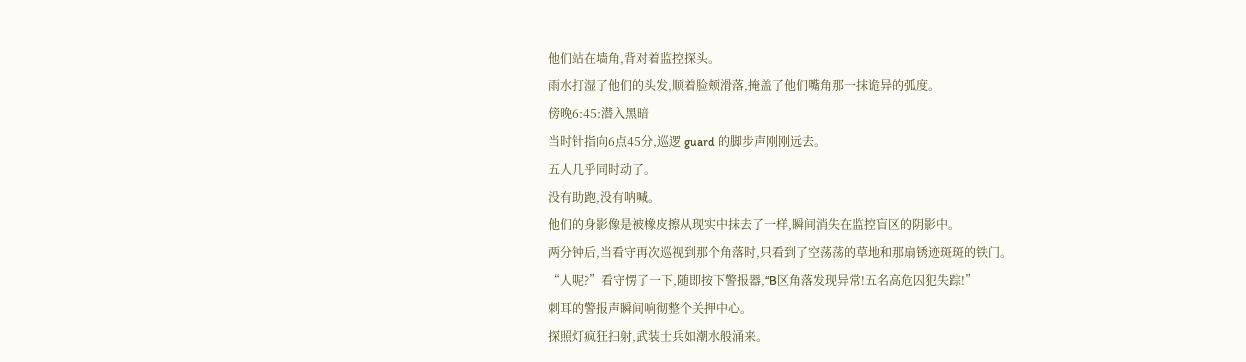他们站在墙角,背对着监控探头。
雨水打湿了他们的头发,顺着脸颊滑落,掩盖了他们嘴角那一抹诡异的弧度。
傍晚6:45:潜入黑暗
当时针指向6点45分,巡逻 guard 的脚步声刚刚远去。
五人几乎同时动了。
没有助跑,没有呐喊。
他们的身影像是被橡皮擦从现实中抹去了一样,瞬间消失在监控盲区的阴影中。
两分钟后,当看守再次巡视到那个角落时,只看到了空荡荡的草地和那扇锈迹斑斑的铁门。
“人呢?”看守愣了一下,随即按下警报器,“B区角落发现异常!五名高危囚犯失踪!”
刺耳的警报声瞬间响彻整个关押中心。
探照灯疯狂扫射,武装士兵如潮水般涌来。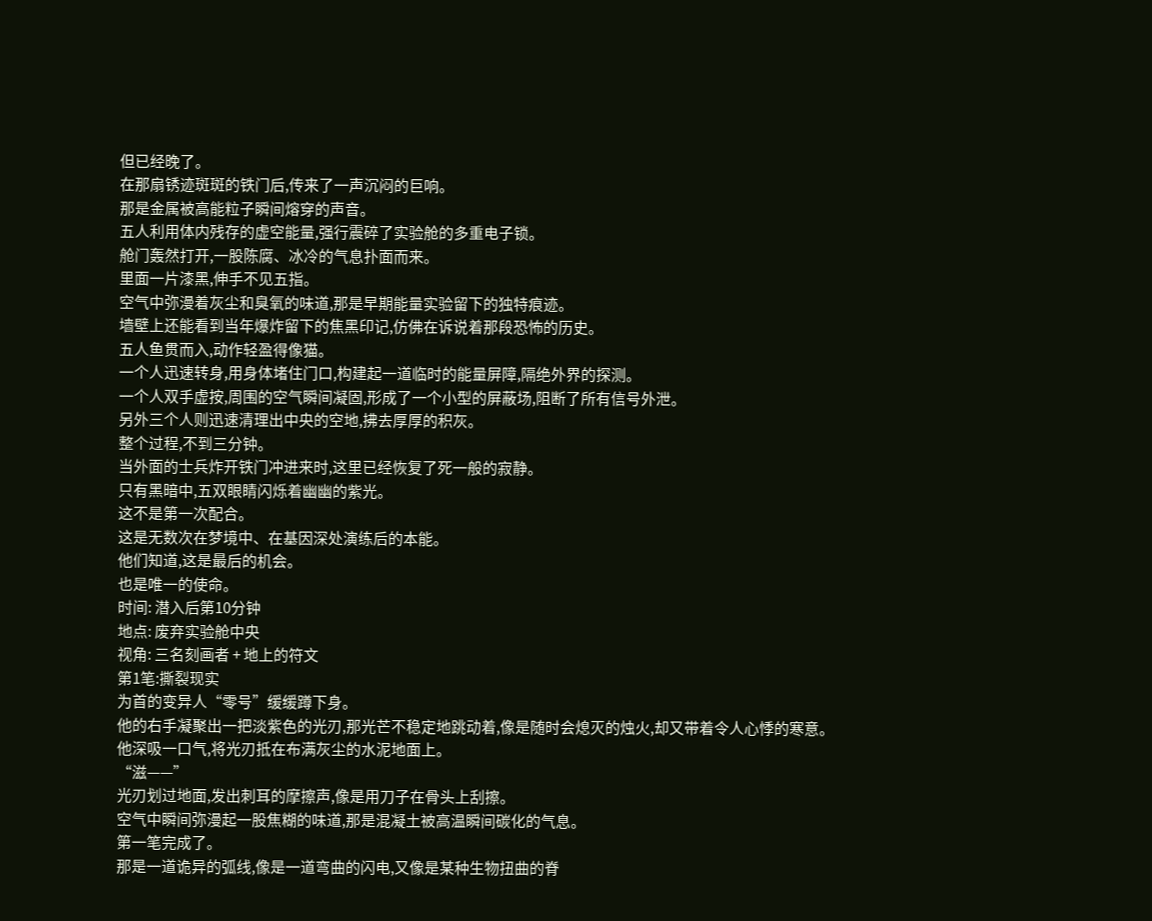但已经晚了。
在那扇锈迹斑斑的铁门后,传来了一声沉闷的巨响。
那是金属被高能粒子瞬间熔穿的声音。
五人利用体内残存的虚空能量,强行震碎了实验舱的多重电子锁。
舱门轰然打开,一股陈腐、冰冷的气息扑面而来。
里面一片漆黑,伸手不见五指。
空气中弥漫着灰尘和臭氧的味道,那是早期能量实验留下的独特痕迹。
墙壁上还能看到当年爆炸留下的焦黑印记,仿佛在诉说着那段恐怖的历史。
五人鱼贯而入,动作轻盈得像猫。
一个人迅速转身,用身体堵住门口,构建起一道临时的能量屏障,隔绝外界的探测。
一个人双手虚按,周围的空气瞬间凝固,形成了一个小型的屏蔽场,阻断了所有信号外泄。
另外三个人则迅速清理出中央的空地,拂去厚厚的积灰。
整个过程,不到三分钟。
当外面的士兵炸开铁门冲进来时,这里已经恢复了死一般的寂静。
只有黑暗中,五双眼睛闪烁着幽幽的紫光。
这不是第一次配合。
这是无数次在梦境中、在基因深处演练后的本能。
他们知道,这是最后的机会。
也是唯一的使命。
时间: 潜入后第10分钟
地点: 废弃实验舱中央
视角: 三名刻画者 + 地上的符文
第1笔:撕裂现实
为首的变异人“零号”缓缓蹲下身。
他的右手凝聚出一把淡紫色的光刃,那光芒不稳定地跳动着,像是随时会熄灭的烛火,却又带着令人心悸的寒意。
他深吸一口气,将光刃抵在布满灰尘的水泥地面上。
“滋——”
光刃划过地面,发出刺耳的摩擦声,像是用刀子在骨头上刮擦。
空气中瞬间弥漫起一股焦糊的味道,那是混凝土被高温瞬间碳化的气息。
第一笔完成了。
那是一道诡异的弧线,像是一道弯曲的闪电,又像是某种生物扭曲的脊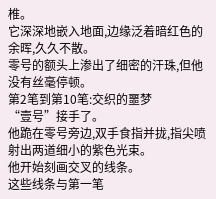椎。
它深深地嵌入地面,边缘泛着暗红色的余晖,久久不散。
零号的额头上渗出了细密的汗珠,但他没有丝毫停顿。
第2笔到第10笔:交织的噩梦
“壹号”接手了。
他跪在零号旁边,双手食指并拢,指尖喷射出两道细小的紫色光束。
他开始刻画交叉的线条。
这些线条与第一笔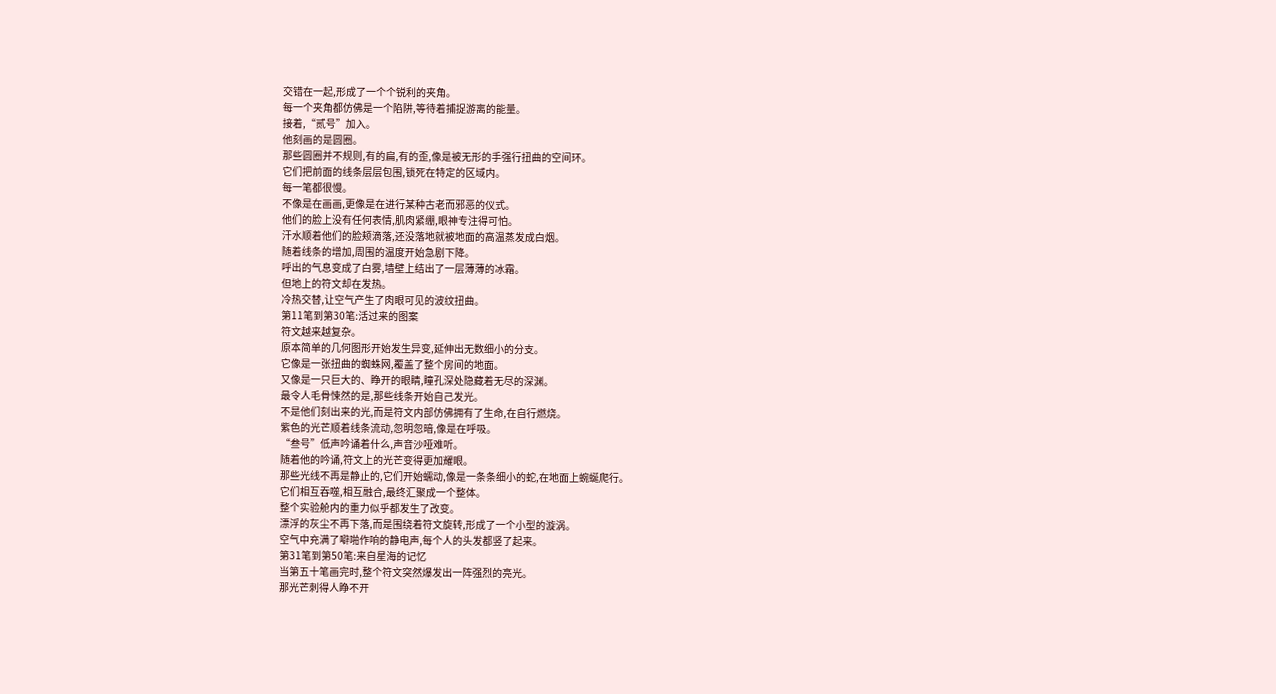交错在一起,形成了一个个锐利的夹角。
每一个夹角都仿佛是一个陷阱,等待着捕捉游离的能量。
接着,“贰号”加入。
他刻画的是圆圈。
那些圆圈并不规则,有的扁,有的歪,像是被无形的手强行扭曲的空间环。
它们把前面的线条层层包围,锁死在特定的区域内。
每一笔都很慢。
不像是在画画,更像是在进行某种古老而邪恶的仪式。
他们的脸上没有任何表情,肌肉紧绷,眼神专注得可怕。
汗水顺着他们的脸颊滴落,还没落地就被地面的高温蒸发成白烟。
随着线条的增加,周围的温度开始急剧下降。
呼出的气息变成了白雾,墙壁上结出了一层薄薄的冰霜。
但地上的符文却在发热。
冷热交替,让空气产生了肉眼可见的波纹扭曲。
第11笔到第30笔:活过来的图案
符文越来越复杂。
原本简单的几何图形开始发生异变,延伸出无数细小的分支。
它像是一张扭曲的蜘蛛网,覆盖了整个房间的地面。
又像是一只巨大的、睁开的眼睛,瞳孔深处隐藏着无尽的深渊。
最令人毛骨悚然的是,那些线条开始自己发光。
不是他们刻出来的光,而是符文内部仿佛拥有了生命,在自行燃烧。
紫色的光芒顺着线条流动,忽明忽暗,像是在呼吸。
“叁号”低声吟诵着什么,声音沙哑难听。
随着他的吟诵,符文上的光芒变得更加耀眼。
那些光线不再是静止的,它们开始蠕动,像是一条条细小的蛇,在地面上蜿蜒爬行。
它们相互吞噬,相互融合,最终汇聚成一个整体。
整个实验舱内的重力似乎都发生了改变。
漂浮的灰尘不再下落,而是围绕着符文旋转,形成了一个小型的漩涡。
空气中充满了噼啪作响的静电声,每个人的头发都竖了起来。
第31笔到第50笔:来自星海的记忆
当第五十笔画完时,整个符文突然爆发出一阵强烈的亮光。
那光芒刺得人睁不开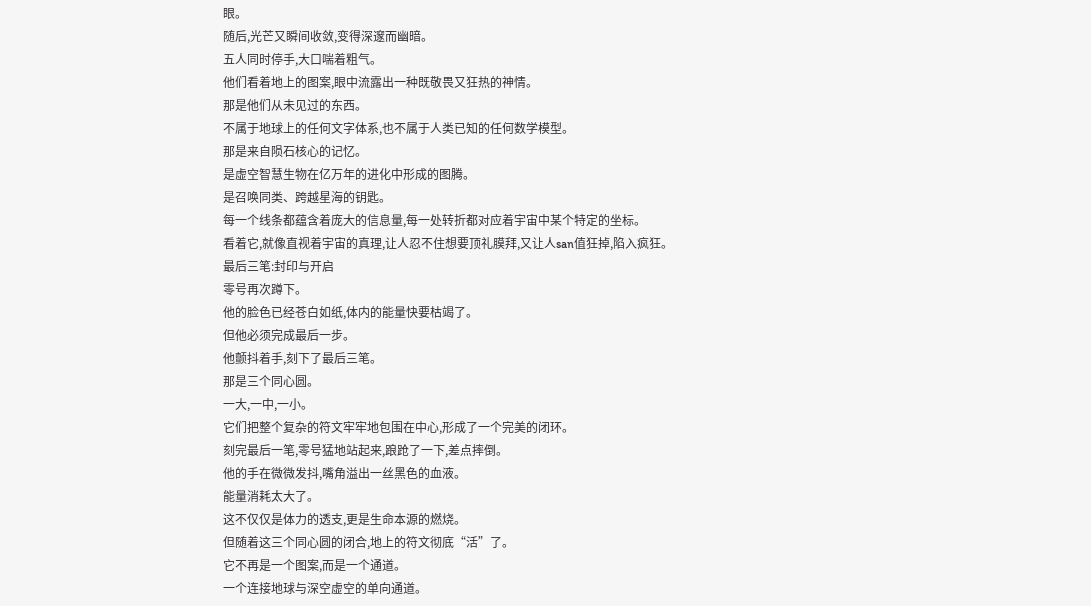眼。
随后,光芒又瞬间收敛,变得深邃而幽暗。
五人同时停手,大口喘着粗气。
他们看着地上的图案,眼中流露出一种既敬畏又狂热的神情。
那是他们从未见过的东西。
不属于地球上的任何文字体系,也不属于人类已知的任何数学模型。
那是来自陨石核心的记忆。
是虚空智慧生物在亿万年的进化中形成的图腾。
是召唤同类、跨越星海的钥匙。
每一个线条都蕴含着庞大的信息量,每一处转折都对应着宇宙中某个特定的坐标。
看着它,就像直视着宇宙的真理,让人忍不住想要顶礼膜拜,又让人san值狂掉,陷入疯狂。
最后三笔:封印与开启
零号再次蹲下。
他的脸色已经苍白如纸,体内的能量快要枯竭了。
但他必须完成最后一步。
他颤抖着手,刻下了最后三笔。
那是三个同心圆。
一大,一中,一小。
它们把整个复杂的符文牢牢地包围在中心,形成了一个完美的闭环。
刻完最后一笔,零号猛地站起来,踉跄了一下,差点摔倒。
他的手在微微发抖,嘴角溢出一丝黑色的血液。
能量消耗太大了。
这不仅仅是体力的透支,更是生命本源的燃烧。
但随着这三个同心圆的闭合,地上的符文彻底“活”了。
它不再是一个图案,而是一个通道。
一个连接地球与深空虚空的单向通道。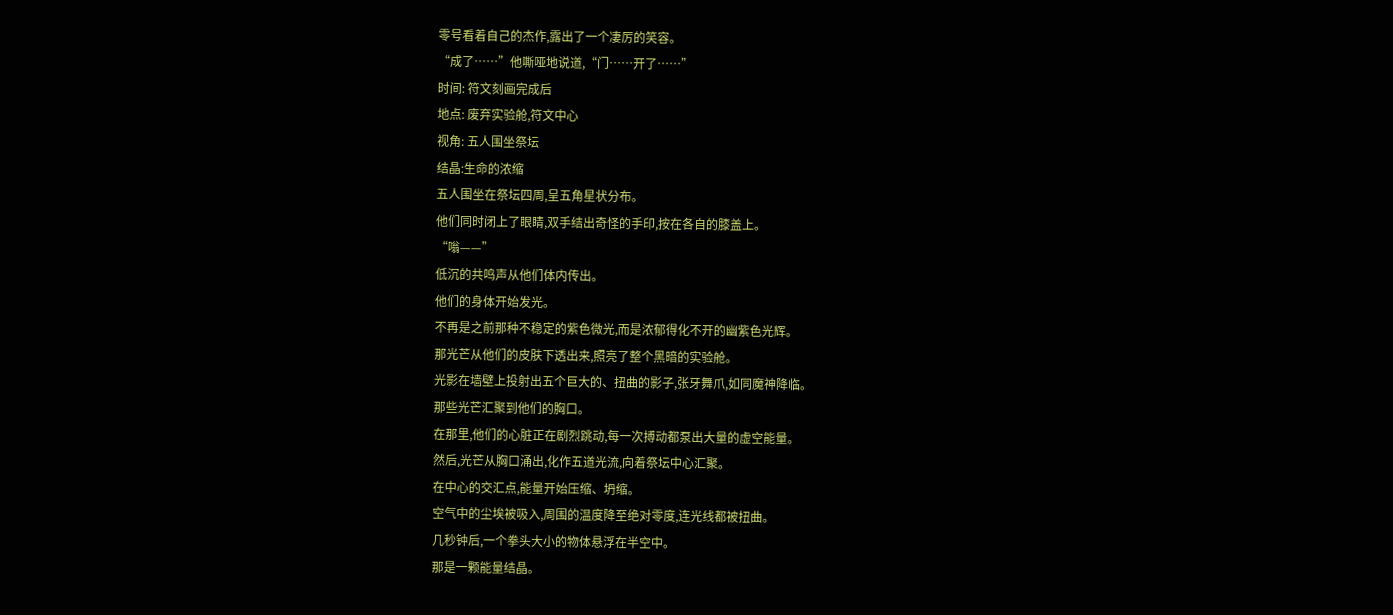零号看着自己的杰作,露出了一个凄厉的笑容。
“成了……”他嘶哑地说道,“门……开了……”
时间: 符文刻画完成后
地点: 废弃实验舱,符文中心
视角: 五人围坐祭坛
结晶:生命的浓缩
五人围坐在祭坛四周,呈五角星状分布。
他们同时闭上了眼睛,双手结出奇怪的手印,按在各自的膝盖上。
“嗡——”
低沉的共鸣声从他们体内传出。
他们的身体开始发光。
不再是之前那种不稳定的紫色微光,而是浓郁得化不开的幽紫色光辉。
那光芒从他们的皮肤下透出来,照亮了整个黑暗的实验舱。
光影在墙壁上投射出五个巨大的、扭曲的影子,张牙舞爪,如同魔神降临。
那些光芒汇聚到他们的胸口。
在那里,他们的心脏正在剧烈跳动,每一次搏动都泵出大量的虚空能量。
然后,光芒从胸口涌出,化作五道光流,向着祭坛中心汇聚。
在中心的交汇点,能量开始压缩、坍缩。
空气中的尘埃被吸入,周围的温度降至绝对零度,连光线都被扭曲。
几秒钟后,一个拳头大小的物体悬浮在半空中。
那是一颗能量结晶。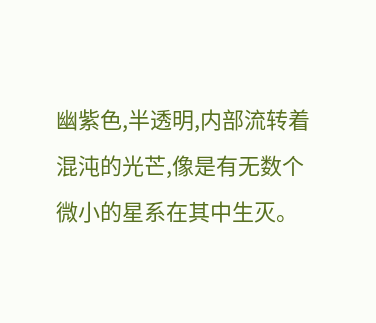幽紫色,半透明,内部流转着混沌的光芒,像是有无数个微小的星系在其中生灭。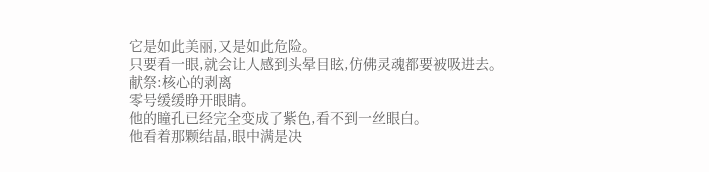它是如此美丽,又是如此危险。
只要看一眼,就会让人感到头晕目眩,仿佛灵魂都要被吸进去。
献祭:核心的剥离
零号缓缓睁开眼睛。
他的瞳孔已经完全变成了紫色,看不到一丝眼白。
他看着那颗结晶,眼中满是决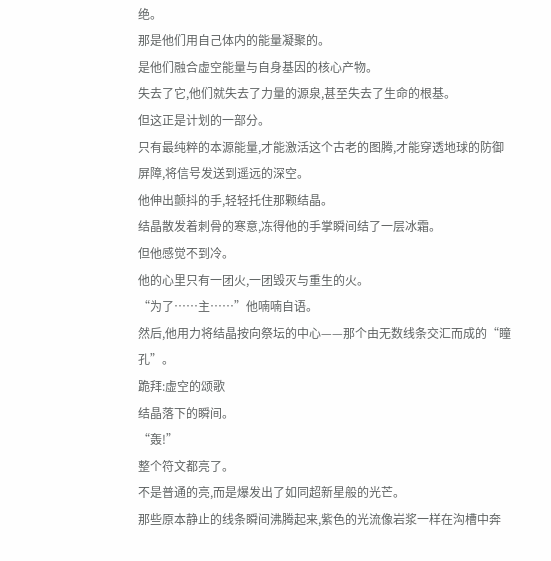绝。
那是他们用自己体内的能量凝聚的。
是他们融合虚空能量与自身基因的核心产物。
失去了它,他们就失去了力量的源泉,甚至失去了生命的根基。
但这正是计划的一部分。
只有最纯粹的本源能量,才能激活这个古老的图腾,才能穿透地球的防御屏障,将信号发送到遥远的深空。
他伸出颤抖的手,轻轻托住那颗结晶。
结晶散发着刺骨的寒意,冻得他的手掌瞬间结了一层冰霜。
但他感觉不到冷。
他的心里只有一团火,一团毁灭与重生的火。
“为了……主……”他喃喃自语。
然后,他用力将结晶按向祭坛的中心——那个由无数线条交汇而成的“瞳孔”。
跪拜:虚空的颂歌
结晶落下的瞬间。
“轰!”
整个符文都亮了。
不是普通的亮,而是爆发出了如同超新星般的光芒。
那些原本静止的线条瞬间沸腾起来,紫色的光流像岩浆一样在沟槽中奔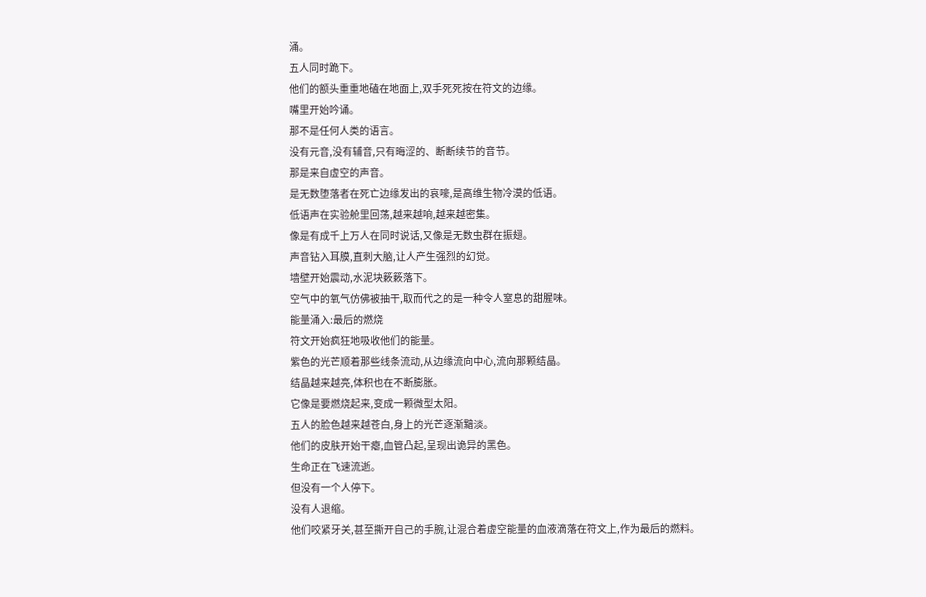涌。
五人同时跪下。
他们的额头重重地磕在地面上,双手死死按在符文的边缘。
嘴里开始吟诵。
那不是任何人类的语言。
没有元音,没有辅音,只有晦涩的、断断续节的音节。
那是来自虚空的声音。
是无数堕落者在死亡边缘发出的哀嚎,是高维生物冷漠的低语。
低语声在实验舱里回荡,越来越响,越来越密集。
像是有成千上万人在同时说话,又像是无数虫群在振翅。
声音钻入耳膜,直刺大脑,让人产生强烈的幻觉。
墙壁开始震动,水泥块簌簌落下。
空气中的氧气仿佛被抽干,取而代之的是一种令人窒息的甜腥味。
能量涌入:最后的燃烧
符文开始疯狂地吸收他们的能量。
紫色的光芒顺着那些线条流动,从边缘流向中心,流向那颗结晶。
结晶越来越亮,体积也在不断膨胀。
它像是要燃烧起来,变成一颗微型太阳。
五人的脸色越来越苍白,身上的光芒逐渐黯淡。
他们的皮肤开始干瘪,血管凸起,呈现出诡异的黑色。
生命正在飞速流逝。
但没有一个人停下。
没有人退缩。
他们咬紧牙关,甚至撕开自己的手腕,让混合着虚空能量的血液滴落在符文上,作为最后的燃料。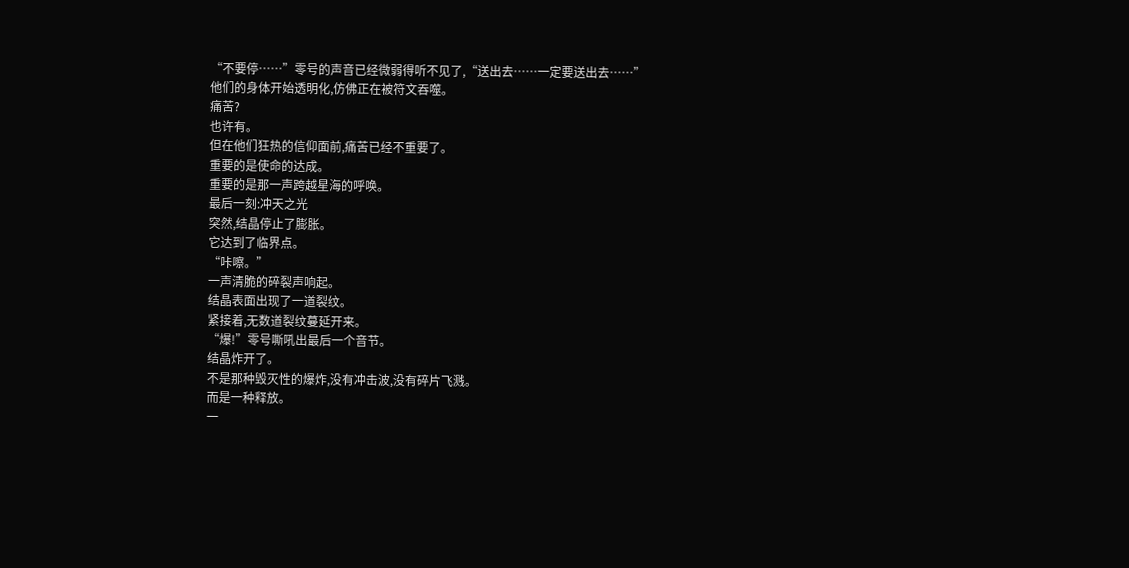“不要停……”零号的声音已经微弱得听不见了,“送出去……一定要送出去……”
他们的身体开始透明化,仿佛正在被符文吞噬。
痛苦?
也许有。
但在他们狂热的信仰面前,痛苦已经不重要了。
重要的是使命的达成。
重要的是那一声跨越星海的呼唤。
最后一刻:冲天之光
突然,结晶停止了膨胀。
它达到了临界点。
“咔嚓。”
一声清脆的碎裂声响起。
结晶表面出现了一道裂纹。
紧接着,无数道裂纹蔓延开来。
“爆!”零号嘶吼出最后一个音节。
结晶炸开了。
不是那种毁灭性的爆炸,没有冲击波,没有碎片飞溅。
而是一种释放。
一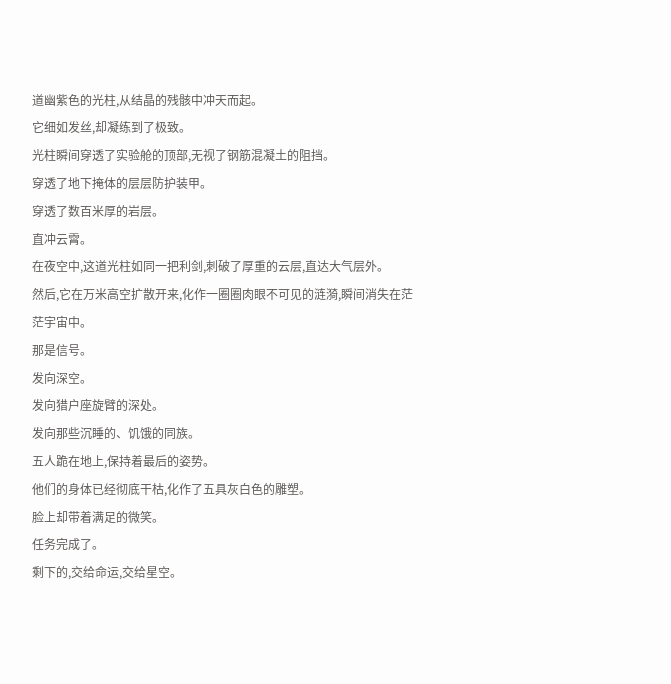道幽紫色的光柱,从结晶的残骸中冲天而起。
它细如发丝,却凝练到了极致。
光柱瞬间穿透了实验舱的顶部,无视了钢筋混凝土的阻挡。
穿透了地下掩体的层层防护装甲。
穿透了数百米厚的岩层。
直冲云霄。
在夜空中,这道光柱如同一把利剑,刺破了厚重的云层,直达大气层外。
然后,它在万米高空扩散开来,化作一圈圈肉眼不可见的涟漪,瞬间消失在茫茫宇宙中。
那是信号。
发向深空。
发向猎户座旋臂的深处。
发向那些沉睡的、饥饿的同族。
五人跪在地上,保持着最后的姿势。
他们的身体已经彻底干枯,化作了五具灰白色的雕塑。
脸上却带着满足的微笑。
任务完成了。
剩下的,交给命运,交给星空。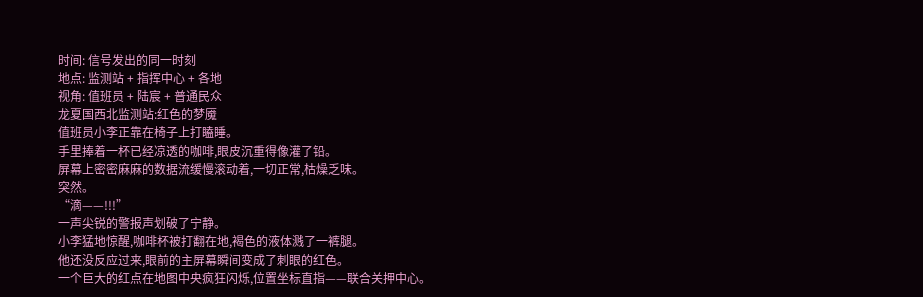时间: 信号发出的同一时刻
地点: 监测站 + 指挥中心 + 各地
视角: 值班员 + 陆宸 + 普通民众
龙夏国西北监测站:红色的梦魇
值班员小李正靠在椅子上打瞌睡。
手里捧着一杯已经凉透的咖啡,眼皮沉重得像灌了铅。
屏幕上密密麻麻的数据流缓慢滚动着,一切正常,枯燥乏味。
突然。
“滴——!!!”
一声尖锐的警报声划破了宁静。
小李猛地惊醒,咖啡杯被打翻在地,褐色的液体溅了一裤腿。
他还没反应过来,眼前的主屏幕瞬间变成了刺眼的红色。
一个巨大的红点在地图中央疯狂闪烁,位置坐标直指——联合关押中心。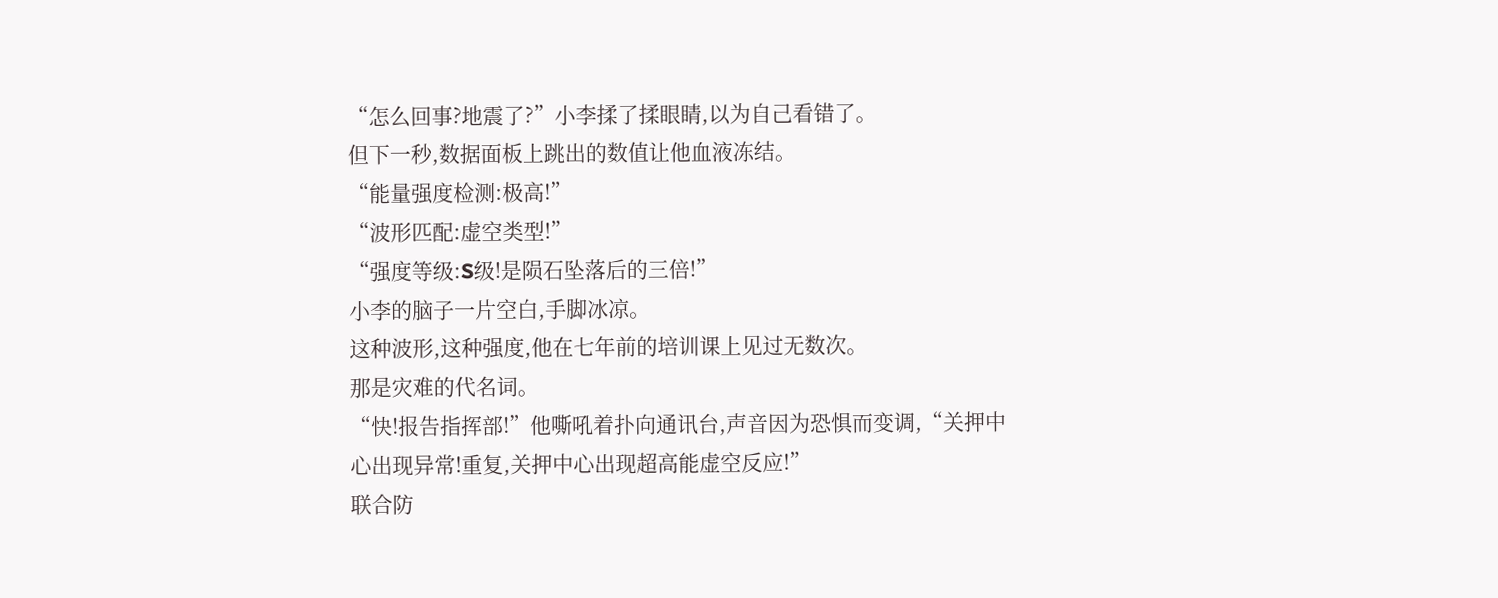“怎么回事?地震了?”小李揉了揉眼睛,以为自己看错了。
但下一秒,数据面板上跳出的数值让他血液冻结。
“能量强度检测:极高!”
“波形匹配:虚空类型!”
“强度等级:S级!是陨石坠落后的三倍!”
小李的脑子一片空白,手脚冰凉。
这种波形,这种强度,他在七年前的培训课上见过无数次。
那是灾难的代名词。
“快!报告指挥部!”他嘶吼着扑向通讯台,声音因为恐惧而变调,“关押中心出现异常!重复,关押中心出现超高能虚空反应!”
联合防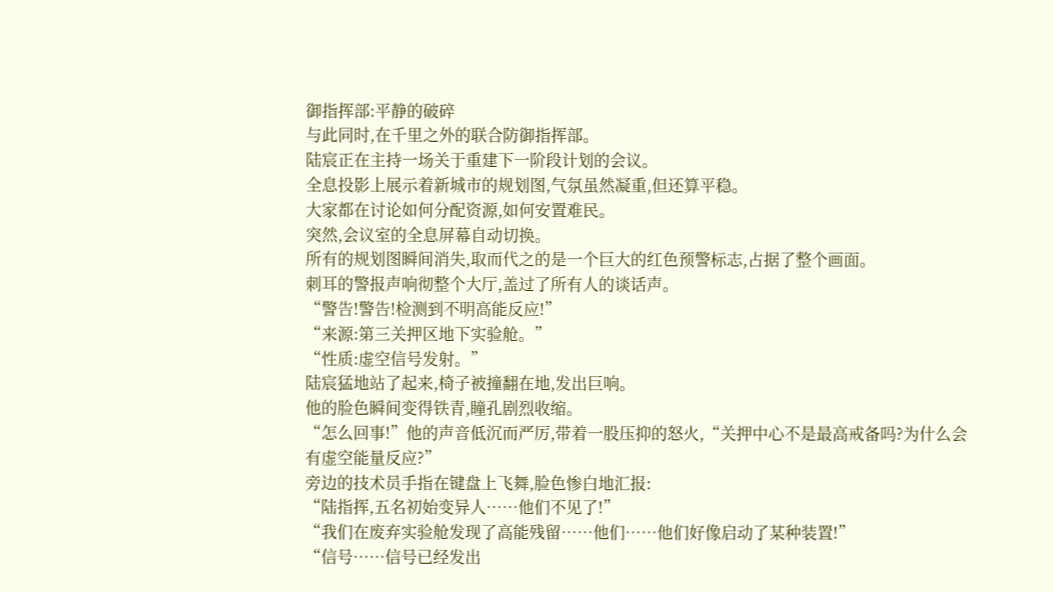御指挥部:平静的破碎
与此同时,在千里之外的联合防御指挥部。
陆宸正在主持一场关于重建下一阶段计划的会议。
全息投影上展示着新城市的规划图,气氛虽然凝重,但还算平稳。
大家都在讨论如何分配资源,如何安置难民。
突然,会议室的全息屏幕自动切换。
所有的规划图瞬间消失,取而代之的是一个巨大的红色预警标志,占据了整个画面。
刺耳的警报声响彻整个大厅,盖过了所有人的谈话声。
“警告!警告!检测到不明高能反应!”
“来源:第三关押区地下实验舱。”
“性质:虚空信号发射。”
陆宸猛地站了起来,椅子被撞翻在地,发出巨响。
他的脸色瞬间变得铁青,瞳孔剧烈收缩。
“怎么回事!”他的声音低沉而严厉,带着一股压抑的怒火,“关押中心不是最高戒备吗?为什么会有虚空能量反应?”
旁边的技术员手指在键盘上飞舞,脸色惨白地汇报:
“陆指挥,五名初始变异人……他们不见了!”
“我们在废弃实验舱发现了高能残留……他们……他们好像启动了某种装置!”
“信号……信号已经发出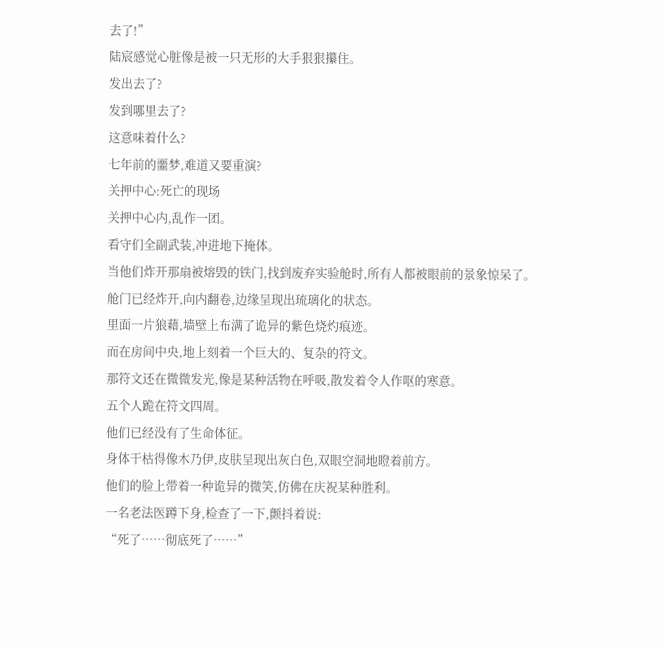去了!”
陆宸感觉心脏像是被一只无形的大手狠狠攥住。
发出去了?
发到哪里去了?
这意味着什么?
七年前的噩梦,难道又要重演?
关押中心:死亡的现场
关押中心内,乱作一团。
看守们全副武装,冲进地下掩体。
当他们炸开那扇被熔毁的铁门,找到废弃实验舱时,所有人都被眼前的景象惊呆了。
舱门已经炸开,向内翻卷,边缘呈现出琉璃化的状态。
里面一片狼藉,墙壁上布满了诡异的紫色烧灼痕迹。
而在房间中央,地上刻着一个巨大的、复杂的符文。
那符文还在微微发光,像是某种活物在呼吸,散发着令人作呕的寒意。
五个人跪在符文四周。
他们已经没有了生命体征。
身体干枯得像木乃伊,皮肤呈现出灰白色,双眼空洞地瞪着前方。
他们的脸上带着一种诡异的微笑,仿佛在庆祝某种胜利。
一名老法医蹲下身,检查了一下,颤抖着说:
“死了……彻底死了……”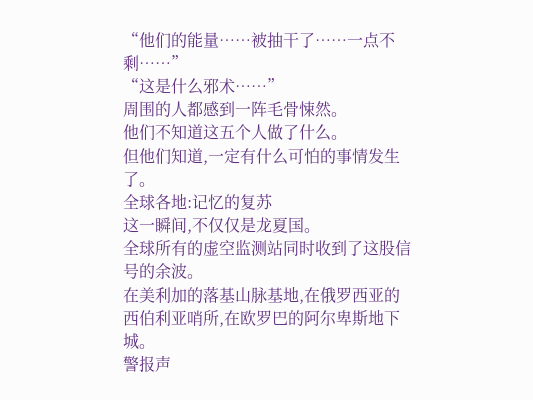“他们的能量……被抽干了……一点不剩……”
“这是什么邪术……”
周围的人都感到一阵毛骨悚然。
他们不知道这五个人做了什么。
但他们知道,一定有什么可怕的事情发生了。
全球各地:记忆的复苏
这一瞬间,不仅仅是龙夏国。
全球所有的虚空监测站同时收到了这股信号的余波。
在美利加的落基山脉基地,在俄罗西亚的西伯利亚哨所,在欧罗巴的阿尔卑斯地下城。
警报声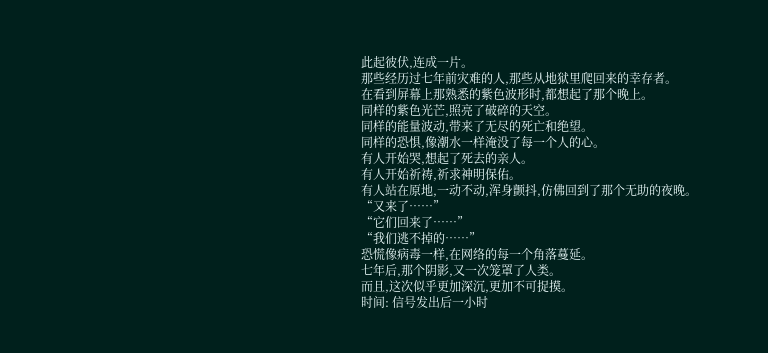此起彼伏,连成一片。
那些经历过七年前灾难的人,那些从地狱里爬回来的幸存者。
在看到屏幕上那熟悉的紫色波形时,都想起了那个晚上。
同样的紫色光芒,照亮了破碎的天空。
同样的能量波动,带来了无尽的死亡和绝望。
同样的恐惧,像潮水一样淹没了每一个人的心。
有人开始哭,想起了死去的亲人。
有人开始祈祷,祈求神明保佑。
有人站在原地,一动不动,浑身颤抖,仿佛回到了那个无助的夜晚。
“又来了……”
“它们回来了……”
“我们逃不掉的……”
恐慌像病毒一样,在网络的每一个角落蔓延。
七年后,那个阴影,又一次笼罩了人类。
而且,这次似乎更加深沉,更加不可捉摸。
时间: 信号发出后一小时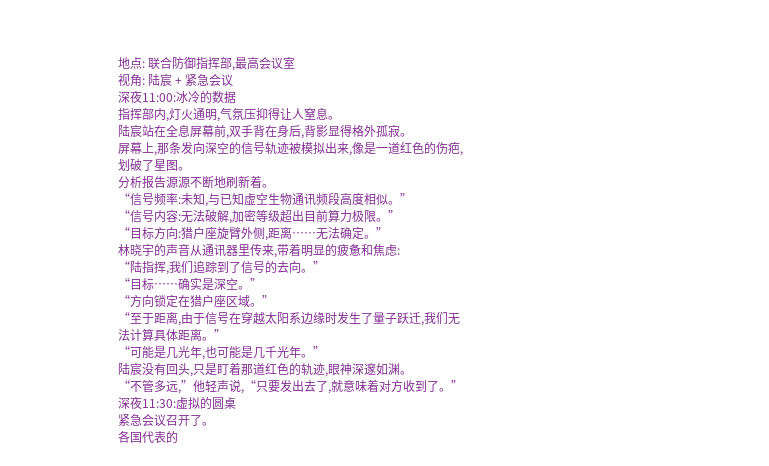地点: 联合防御指挥部,最高会议室
视角: 陆宸 + 紧急会议
深夜11:00:冰冷的数据
指挥部内,灯火通明,气氛压抑得让人窒息。
陆宸站在全息屏幕前,双手背在身后,背影显得格外孤寂。
屏幕上,那条发向深空的信号轨迹被模拟出来,像是一道红色的伤疤,划破了星图。
分析报告源源不断地刷新着。
“信号频率:未知,与已知虚空生物通讯频段高度相似。”
“信号内容:无法破解,加密等级超出目前算力极限。”
“目标方向:猎户座旋臂外侧,距离……无法确定。”
林晓宇的声音从通讯器里传来,带着明显的疲惫和焦虑:
“陆指挥,我们追踪到了信号的去向。”
“目标……确实是深空。”
“方向锁定在猎户座区域。”
“至于距离,由于信号在穿越太阳系边缘时发生了量子跃迁,我们无法计算具体距离。”
“可能是几光年,也可能是几千光年。”
陆宸没有回头,只是盯着那道红色的轨迹,眼神深邃如渊。
“不管多远,”他轻声说,“只要发出去了,就意味着对方收到了。”
深夜11:30:虚拟的圆桌
紧急会议召开了。
各国代表的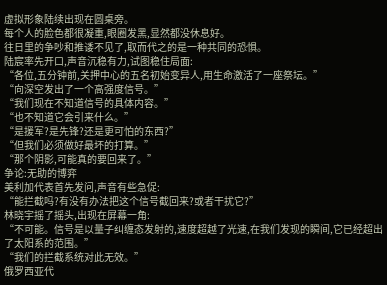虚拟形象陆续出现在圆桌旁。
每个人的脸色都很凝重,眼圈发黑,显然都没休息好。
往日里的争吵和推诿不见了,取而代之的是一种共同的恐惧。
陆宸率先开口,声音沉稳有力,试图稳住局面:
“各位,五分钟前,关押中心的五名初始变异人,用生命激活了一座祭坛。”
“向深空发出了一个高强度信号。”
“我们现在不知道信号的具体内容。”
“也不知道它会引来什么。”
“是援军?是先锋?还是更可怕的东西?”
“但我们必须做好最坏的打算。”
“那个阴影,可能真的要回来了。”
争论:无助的博弈
美利加代表首先发问,声音有些急促:
“能拦截吗?有没有办法把这个信号截回来?或者干扰它?”
林晓宇摇了摇头,出现在屏幕一角:
“不可能。信号是以量子纠缠态发射的,速度超越了光速,在我们发现的瞬间,它已经超出了太阳系的范围。”
“我们的拦截系统对此无效。”
俄罗西亚代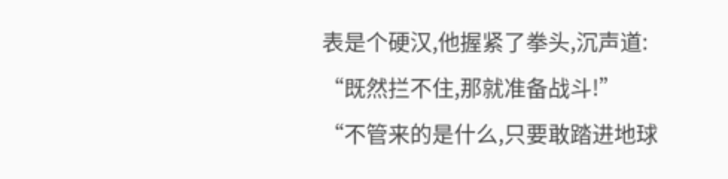表是个硬汉,他握紧了拳头,沉声道:
“既然拦不住,那就准备战斗!”
“不管来的是什么,只要敢踏进地球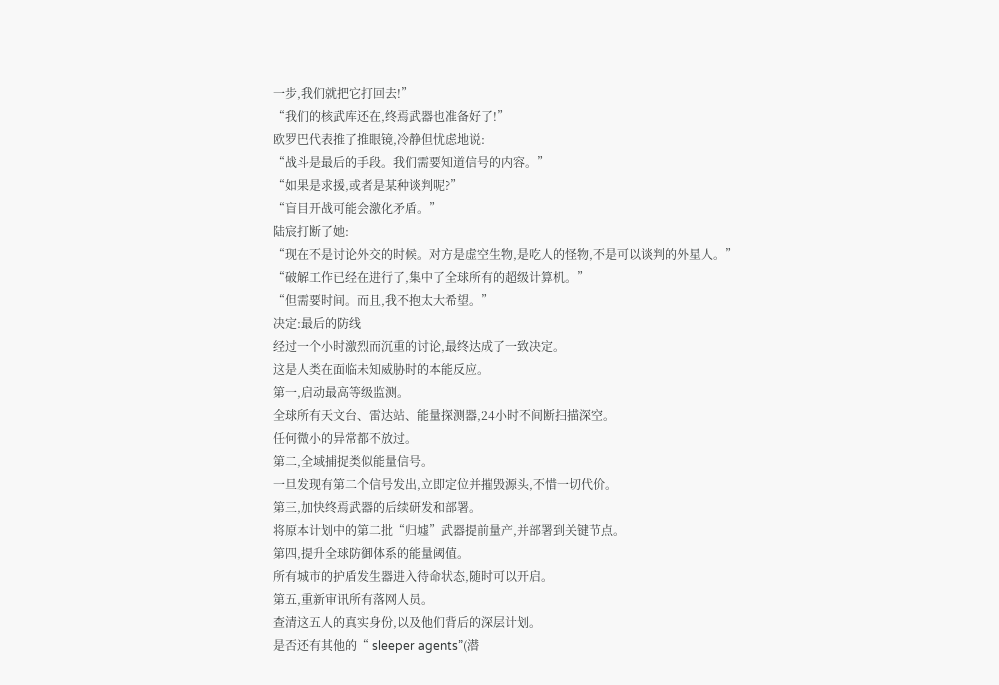一步,我们就把它打回去!”
“我们的核武库还在,终焉武器也准备好了!”
欧罗巴代表推了推眼镜,冷静但忧虑地说:
“战斗是最后的手段。我们需要知道信号的内容。”
“如果是求援,或者是某种谈判呢?”
“盲目开战可能会激化矛盾。”
陆宸打断了她:
“现在不是讨论外交的时候。对方是虚空生物,是吃人的怪物,不是可以谈判的外星人。”
“破解工作已经在进行了,集中了全球所有的超级计算机。”
“但需要时间。而且,我不抱太大希望。”
决定:最后的防线
经过一个小时激烈而沉重的讨论,最终达成了一致决定。
这是人类在面临未知威胁时的本能反应。
第一,启动最高等级监测。
全球所有天文台、雷达站、能量探测器,24小时不间断扫描深空。
任何微小的异常都不放过。
第二,全域捕捉类似能量信号。
一旦发现有第二个信号发出,立即定位并摧毁源头,不惜一切代价。
第三,加快终焉武器的后续研发和部署。
将原本计划中的第二批“归墟”武器提前量产,并部署到关键节点。
第四,提升全球防御体系的能量阈值。
所有城市的护盾发生器进入待命状态,随时可以开启。
第五,重新审讯所有落网人员。
查清这五人的真实身份,以及他们背后的深层计划。
是否还有其他的“ sleeper agents”(潜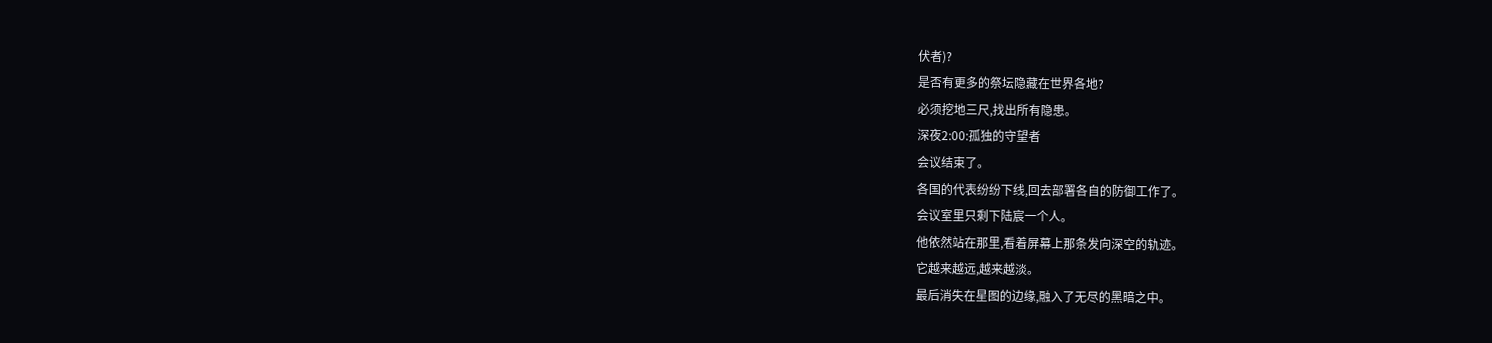伏者)?
是否有更多的祭坛隐藏在世界各地?
必须挖地三尺,找出所有隐患。
深夜2:00:孤独的守望者
会议结束了。
各国的代表纷纷下线,回去部署各自的防御工作了。
会议室里只剩下陆宸一个人。
他依然站在那里,看着屏幕上那条发向深空的轨迹。
它越来越远,越来越淡。
最后消失在星图的边缘,融入了无尽的黑暗之中。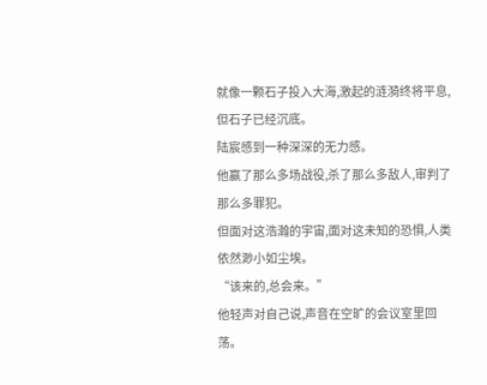就像一颗石子投入大海,激起的涟漪终将平息,但石子已经沉底。
陆宸感到一种深深的无力感。
他赢了那么多场战役,杀了那么多敌人,审判了那么多罪犯。
但面对这浩瀚的宇宙,面对这未知的恐惧,人类依然渺小如尘埃。
“该来的,总会来。”
他轻声对自己说,声音在空旷的会议室里回荡。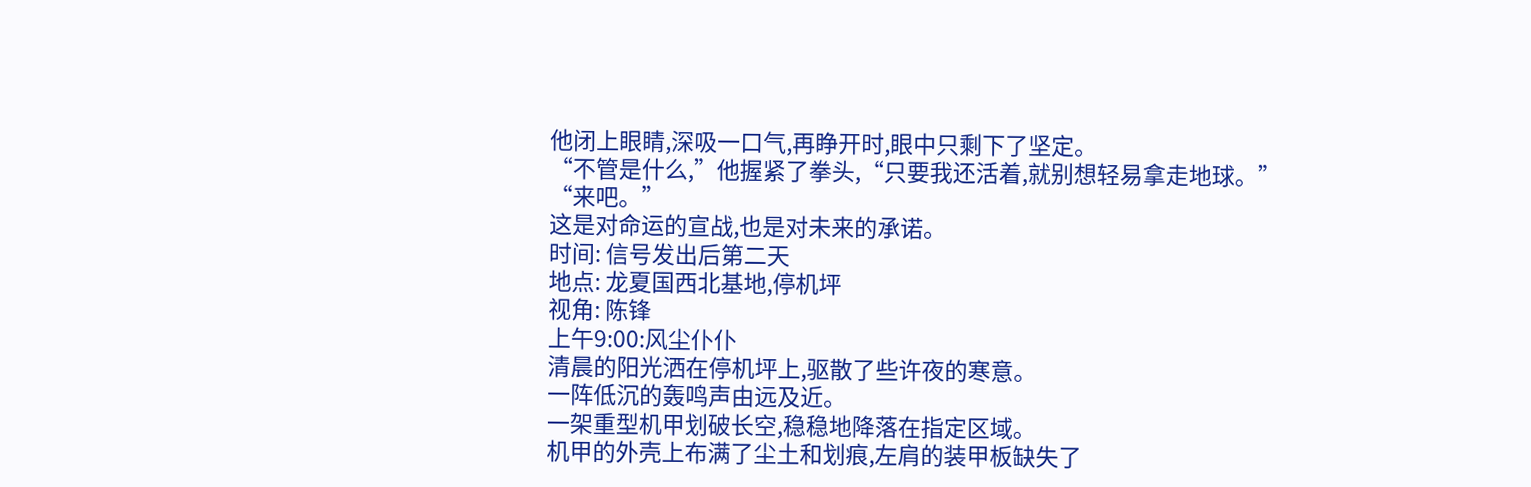他闭上眼睛,深吸一口气,再睁开时,眼中只剩下了坚定。
“不管是什么,”他握紧了拳头,“只要我还活着,就别想轻易拿走地球。”
“来吧。”
这是对命运的宣战,也是对未来的承诺。
时间: 信号发出后第二天
地点: 龙夏国西北基地,停机坪
视角: 陈锋
上午9:00:风尘仆仆
清晨的阳光洒在停机坪上,驱散了些许夜的寒意。
一阵低沉的轰鸣声由远及近。
一架重型机甲划破长空,稳稳地降落在指定区域。
机甲的外壳上布满了尘土和划痕,左肩的装甲板缺失了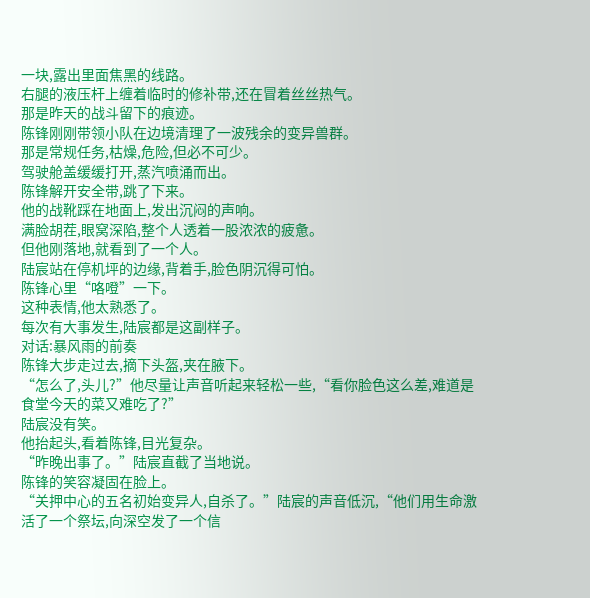一块,露出里面焦黑的线路。
右腿的液压杆上缠着临时的修补带,还在冒着丝丝热气。
那是昨天的战斗留下的痕迹。
陈锋刚刚带领小队在边境清理了一波残余的变异兽群。
那是常规任务,枯燥,危险,但必不可少。
驾驶舱盖缓缓打开,蒸汽喷涌而出。
陈锋解开安全带,跳了下来。
他的战靴踩在地面上,发出沉闷的声响。
满脸胡茬,眼窝深陷,整个人透着一股浓浓的疲惫。
但他刚落地,就看到了一个人。
陆宸站在停机坪的边缘,背着手,脸色阴沉得可怕。
陈锋心里“咯噔”一下。
这种表情,他太熟悉了。
每次有大事发生,陆宸都是这副样子。
对话:暴风雨的前奏
陈锋大步走过去,摘下头盔,夹在腋下。
“怎么了,头儿?”他尽量让声音听起来轻松一些,“看你脸色这么差,难道是食堂今天的菜又难吃了?”
陆宸没有笑。
他抬起头,看着陈锋,目光复杂。
“昨晚出事了。”陆宸直截了当地说。
陈锋的笑容凝固在脸上。
“关押中心的五名初始变异人,自杀了。”陆宸的声音低沉,“他们用生命激活了一个祭坛,向深空发了一个信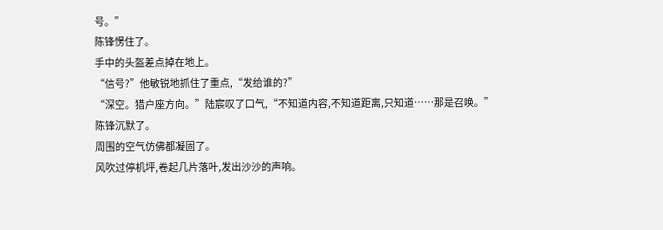号。”
陈锋愣住了。
手中的头盔差点掉在地上。
“信号?”他敏锐地抓住了重点,“发给谁的?”
“深空。猎户座方向。”陆宸叹了口气,“不知道内容,不知道距离,只知道……那是召唤。”
陈锋沉默了。
周围的空气仿佛都凝固了。
风吹过停机坪,卷起几片落叶,发出沙沙的声响。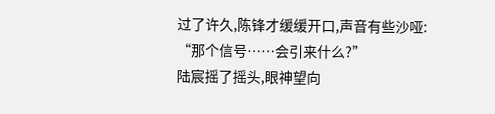过了许久,陈锋才缓缓开口,声音有些沙哑:
“那个信号……会引来什么?”
陆宸摇了摇头,眼神望向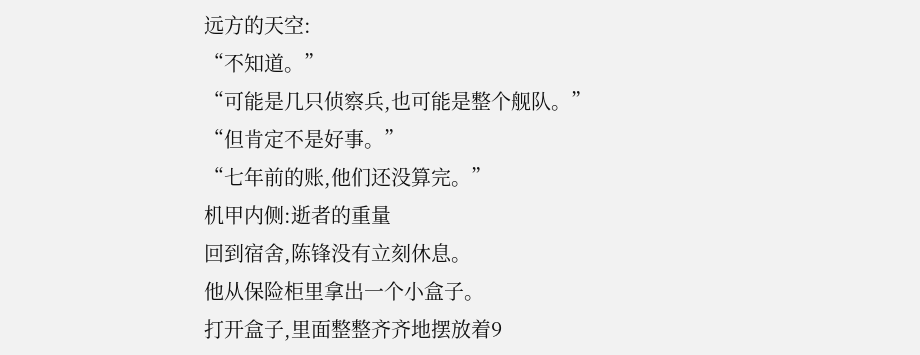远方的天空:
“不知道。”
“可能是几只侦察兵,也可能是整个舰队。”
“但肯定不是好事。”
“七年前的账,他们还没算完。”
机甲内侧:逝者的重量
回到宿舍,陈锋没有立刻休息。
他从保险柜里拿出一个小盒子。
打开盒子,里面整整齐齐地摆放着9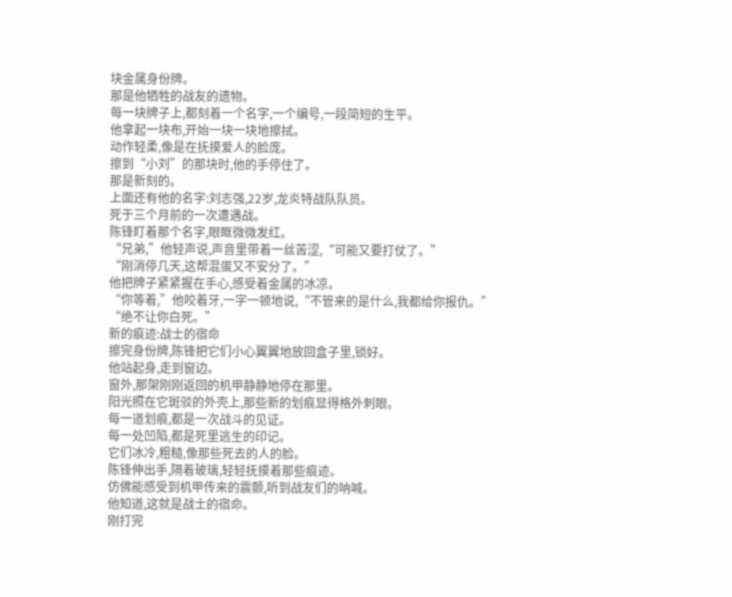块金属身份牌。
那是他牺牲的战友的遗物。
每一块牌子上,都刻着一个名字,一个编号,一段简短的生平。
他拿起一块布,开始一块一块地擦拭。
动作轻柔,像是在抚摸爱人的脸庞。
擦到“小刘”的那块时,他的手停住了。
那是新刻的。
上面还有他的名字:刘志强,22岁,龙炎特战队队员。
死于三个月前的一次遭遇战。
陈锋盯着那个名字,眼眶微微发红。
“兄弟,”他轻声说,声音里带着一丝苦涩,“可能又要打仗了。”
“刚消停几天,这帮混蛋又不安分了。”
他把牌子紧紧握在手心,感受着金属的冰凉。
“你等着,”他咬着牙,一字一顿地说,“不管来的是什么,我都给你报仇。”
“绝不让你白死。”
新的痕迹:战士的宿命
擦完身份牌,陈锋把它们小心翼翼地放回盒子里,锁好。
他站起身,走到窗边。
窗外,那架刚刚返回的机甲静静地停在那里。
阳光照在它斑驳的外壳上,那些新的划痕显得格外刺眼。
每一道划痕,都是一次战斗的见证。
每一处凹陷,都是死里逃生的印记。
它们冰冷,粗糙,像那些死去的人的脸。
陈锋伸出手,隔着玻璃,轻轻抚摸着那些痕迹。
仿佛能感受到机甲传来的震颤,听到战友们的呐喊。
他知道,这就是战士的宿命。
刚打完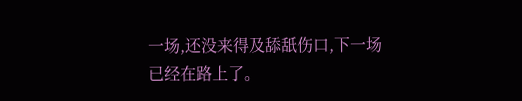一场,还没来得及舔舐伤口,下一场已经在路上了。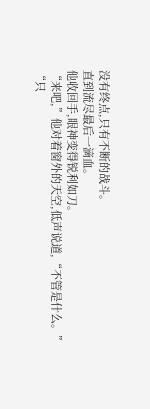没有终点,只有不断的战斗。
直到流尽最后一滴血。
他收回手,眼神变得锐利如刀。
“来吧,”他对着窗外的天空,低声说道,“不管是什么。”
“只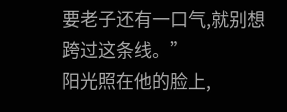要老子还有一口气,就别想跨过这条线。”
阳光照在他的脸上,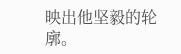映出他坚毅的轮廓。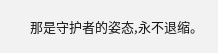那是守护者的姿态,永不退缩。